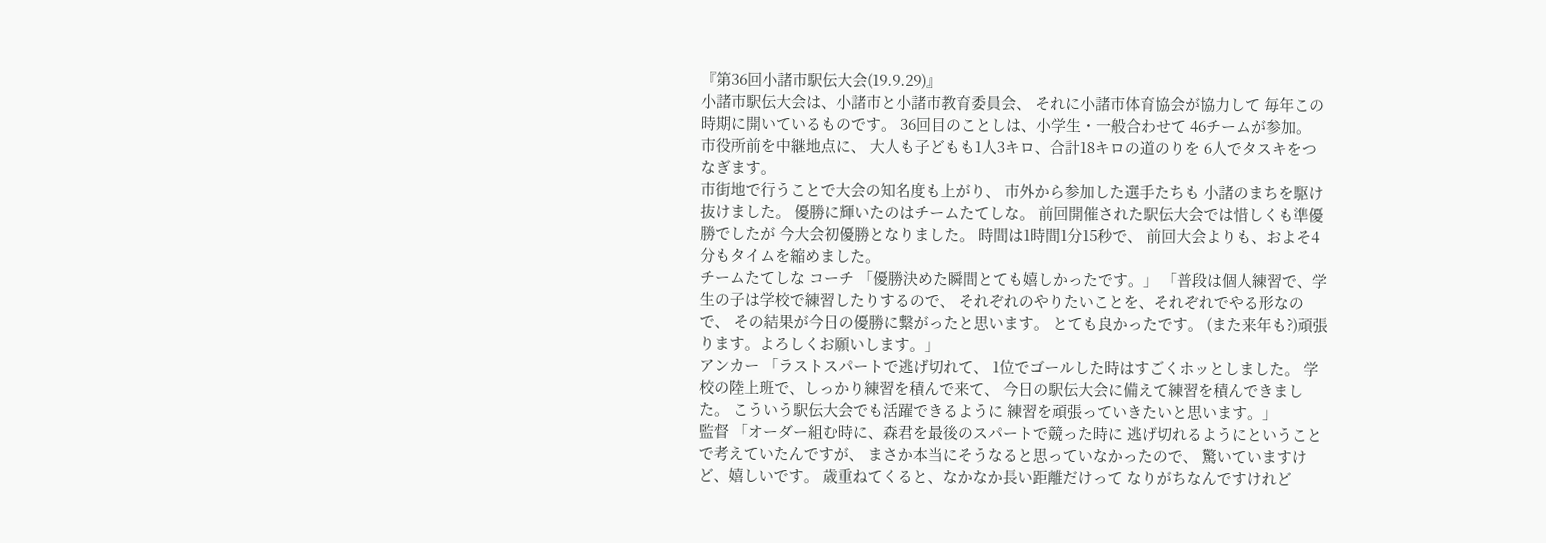『第36回小諸市駅伝大会(19.9.29)』
小諸市駅伝大会は、小諸市と小諸市教育委員会、 それに小諸市体育協会が協力して 毎年この時期に開いているものです。 36回目のことしは、小学生・一般合わせて 46チームが参加。 市役所前を中継地点に、 大人も子どもも1人3キロ、合計18キロの道のりを 6人でタスキをつなぎます。
市街地で行うことで大会の知名度も上がり、 市外から参加した選手たちも 小諸のまちを駆け抜けました。 優勝に輝いたのはチームたてしな。 前回開催された駅伝大会では惜しくも準優勝でしたが 今大会初優勝となりました。 時間は1時間1分15秒で、 前回大会よりも、およそ4分もタイムを縮めました。
チームたてしな コーチ 「優勝決めた瞬間とても嬉しかったです。」 「普段は個人練習で、学生の子は学校で練習したりするので、 それぞれのやりたいことを、それぞれでやる形なので、 その結果が今日の優勝に繋がったと思います。 とても良かったです。 (また来年も?)頑張ります。よろしくお願いします。」
アンカー 「ラストスパートで逃げ切れて、 1位でゴールした時はすごくホッとしました。 学校の陸上班で、しっかり練習を積んで来て、 今日の駅伝大会に備えて練習を積んできました。 こういう駅伝大会でも活躍できるように 練習を頑張っていきたいと思います。」
監督 「オーダー組む時に、森君を最後のスパートで競った時に 逃げ切れるようにということで考えていたんですが、 まさか本当にそうなると思っていなかったので、 驚いていますけど、嬉しいです。 歳重ねてくると、なかなか長い距離だけって なりがちなんですけれど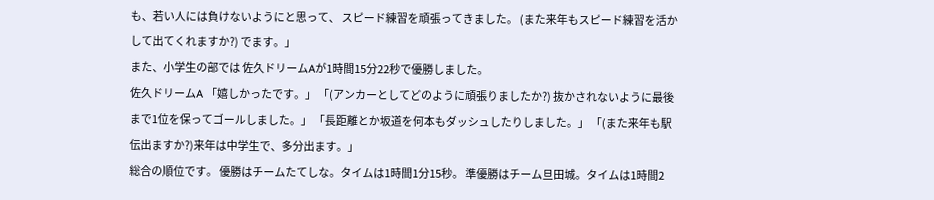も、若い人には負けないようにと思って、 スピード練習を頑張ってきました。 (また来年もスピード練習を活かして出てくれますか?) でます。」
また、小学生の部では 佐久ドリームAが1時間15分22秒で優勝しました。
佐久ドリームA 「嬉しかったです。」 「(アンカーとしてどのように頑張りましたか?) 抜かされないように最後まで1位を保ってゴールしました。」 「長距離とか坂道を何本もダッシュしたりしました。」 「(また来年も駅伝出ますか?)来年は中学生で、多分出ます。」
総合の順位です。 優勝はチームたてしな。タイムは1時間1分15秒。 準優勝はチーム旦田城。タイムは1時間2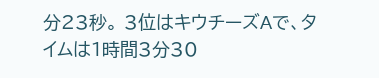分23秒。 3位はキウチーズAで、タイムは1時間3分30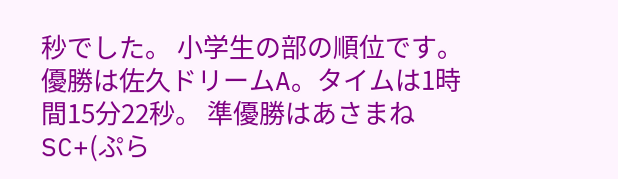秒でした。 小学生の部の順位です。 優勝は佐久ドリームA。タイムは1時間15分22秒。 準優勝はあさまねSC+(ぷら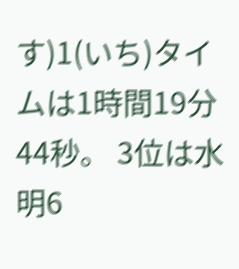す)1(いち)タイムは1時間19分44秒。 3位は水明6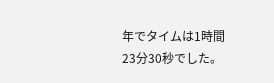年でタイムは1時間23分30秒でした。